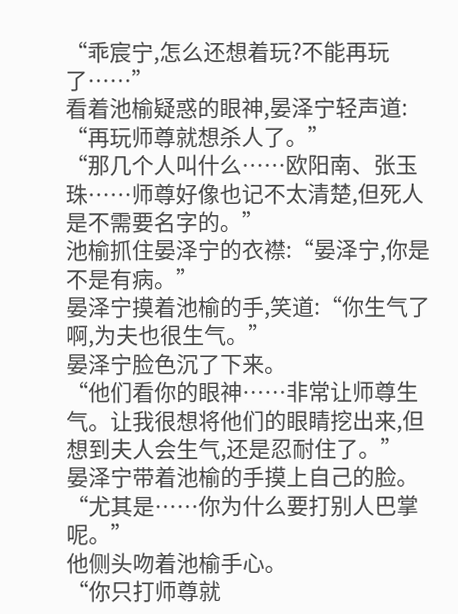“乖宸宁,怎么还想着玩?不能再玩了……”
看着池榆疑惑的眼神,晏泽宁轻声道:
“再玩师尊就想杀人了。”
“那几个人叫什么……欧阳南、张玉珠……师尊好像也记不太清楚,但死人是不需要名字的。”
池榆抓住晏泽宁的衣襟:“晏泽宁,你是不是有病。”
晏泽宁摸着池榆的手,笑道:“你生气了啊,为夫也很生气。”
晏泽宁脸色沉了下来。
“他们看你的眼神……非常让师尊生气。让我很想将他们的眼睛挖出来,但想到夫人会生气,还是忍耐住了。”
晏泽宁带着池榆的手摸上自己的脸。
“尤其是……你为什么要打别人巴掌呢。”
他侧头吻着池榆手心。
“你只打师尊就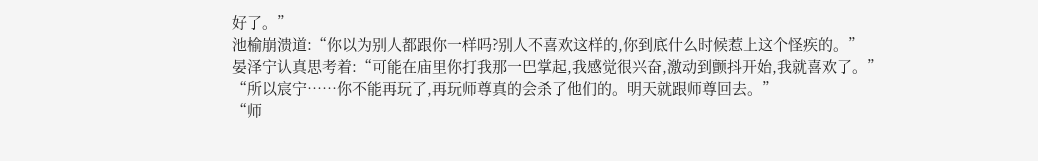好了。”
池榆崩溃道:“你以为别人都跟你一样吗?别人不喜欢这样的,你到底什么时候惹上这个怪疾的。”
晏泽宁认真思考着:“可能在庙里你打我那一巴掌起,我感觉很兴奋,激动到颤抖开始,我就喜欢了。”
“所以宸宁……你不能再玩了,再玩师尊真的会杀了他们的。明天就跟师尊回去。”
“师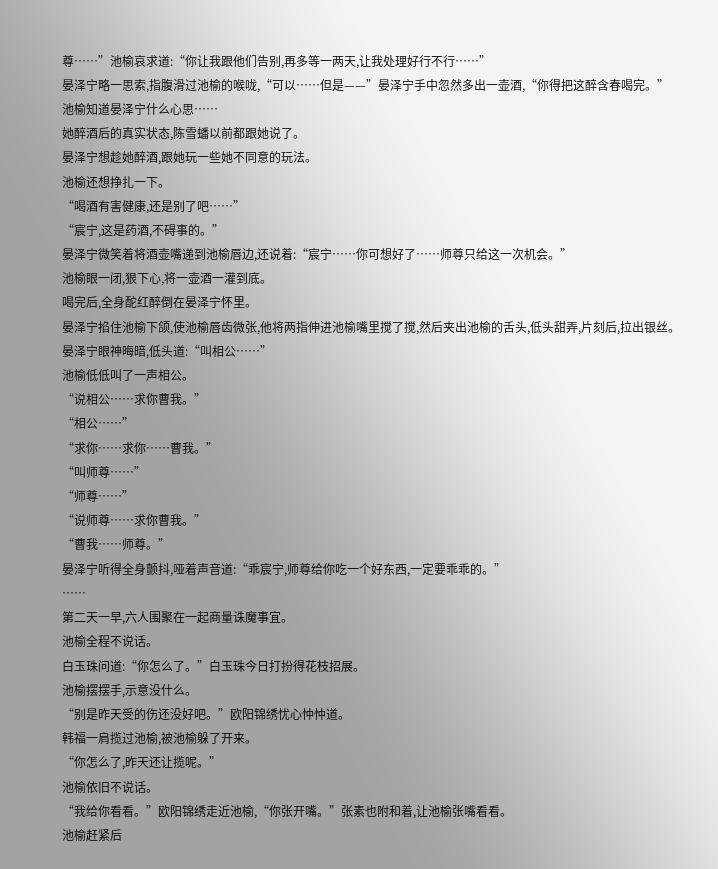尊……”池榆哀求道:“你让我跟他们告别,再多等一两天,让我处理好行不行……”
晏泽宁略一思索,指腹滑过池榆的喉咙,“可以……但是——”晏泽宁手中忽然多出一壶酒,“你得把这醉含春喝完。”
池榆知道晏泽宁什么心思……
她醉酒后的真实状态,陈雪蟠以前都跟她说了。
晏泽宁想趁她醉酒,跟她玩一些她不同意的玩法。
池榆还想挣扎一下。
“喝酒有害健康,还是别了吧……”
“宸宁,这是药酒,不碍事的。”
晏泽宁微笑着将酒壶嘴递到池榆唇边,还说着:“宸宁……你可想好了……师尊只给这一次机会。”
池榆眼一闭,狠下心,将一壶酒一灌到底。
喝完后,全身酡红醉倒在晏泽宁怀里。
晏泽宁掐住池榆下颌,使池榆唇齿微张,他将两指伸进池榆嘴里搅了搅,然后夹出池榆的舌头,低头甜弄,片刻后,拉出银丝。
晏泽宁眼神晦暗,低头道:“叫相公……”
池榆低低叫了一声相公。
“说相公……求你曹我。”
“相公……”
“求你……求你……曹我。”
“叫师尊……”
“师尊……”
“说师尊……求你曹我。”
“曹我……师尊。”
晏泽宁听得全身颤抖,哑着声音道:“乖宸宁,师尊给你吃一个好东西,一定要乖乖的。”
……
第二天一早,六人围聚在一起商量诛魔事宜。
池榆全程不说话。
白玉珠问道:“你怎么了。”白玉珠今日打扮得花枝招展。
池榆摆摆手,示意没什么。
“别是昨天受的伤还没好吧。”欧阳锦绣忧心忡忡道。
韩福一肩揽过池榆,被池榆躲了开来。
“你怎么了,昨天还让揽呢。”
池榆依旧不说话。
“我给你看看。”欧阳锦绣走近池榆,“你张开嘴。”张素也附和着,让池榆张嘴看看。
池榆赶紧后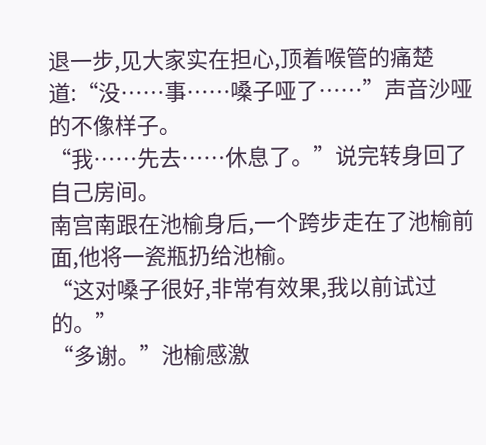退一步,见大家实在担心,顶着喉管的痛楚道:“没……事……嗓子哑了……”声音沙哑的不像样子。
“我……先去……休息了。”说完转身回了自己房间。
南宫南跟在池榆身后,一个跨步走在了池榆前面,他将一瓷瓶扔给池榆。
“这对嗓子很好,非常有效果,我以前试过的。”
“多谢。”池榆感激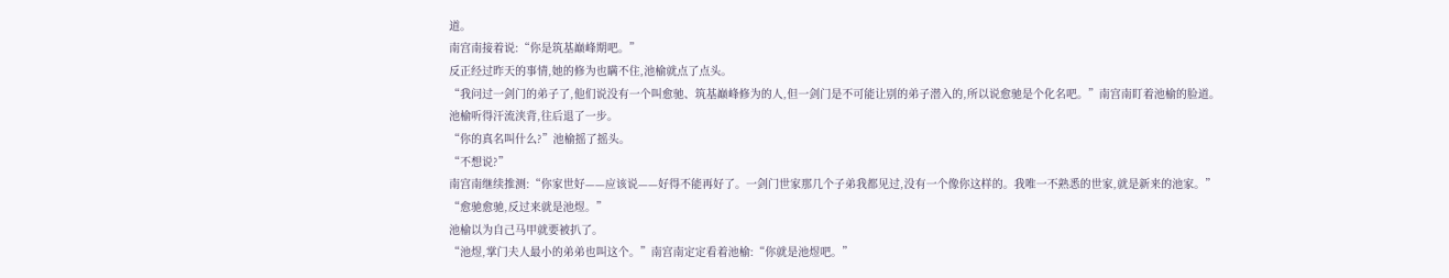道。
南宫南接着说:“你是筑基巅峰期吧。”
反正经过昨天的事情,她的修为也瞒不住,池榆就点了点头。
“我问过一剑门的弟子了,他们说没有一个叫愈驰、筑基巅峰修为的人,但一剑门是不可能让别的弟子潜入的,所以说愈驰是个化名吧。”南宫南盯着池榆的脸道。
池榆听得汗流浃背,往后退了一步。
“你的真名叫什么?”池榆摇了摇头。
“不想说?”
南宫南继续推测:“你家世好——应该说——好得不能再好了。一剑门世家那几个子弟我都见过,没有一个像你这样的。我唯一不熟悉的世家,就是新来的池家。”
“愈驰愈驰,反过来就是池煜。”
池榆以为自己马甲就要被扒了。
“池煜,掌门夫人最小的弟弟也叫这个。”南宫南定定看着池榆:“你就是池煜吧。”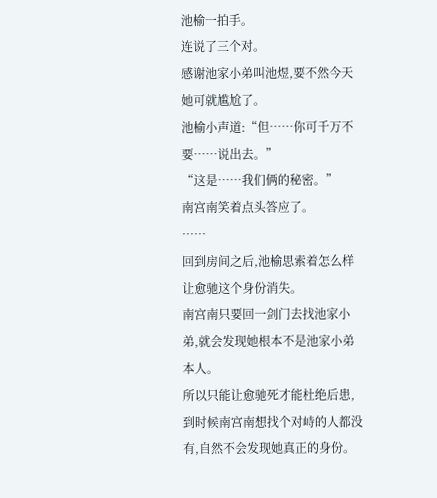池榆一拍手。
连说了三个对。
感谢池家小弟叫池煜,要不然今天她可就尴尬了。
池榆小声道:“但……你可千万不要……说出去。”
“这是……我们俩的秘密。”
南宫南笑着点头答应了。
……
回到房间之后,池榆思索着怎么样让愈驰这个身份消失。
南宫南只要回一剑门去找池家小弟,就会发现她根本不是池家小弟本人。
所以只能让愈驰死才能杜绝后患,到时候南宫南想找个对峙的人都没有,自然不会发现她真正的身份。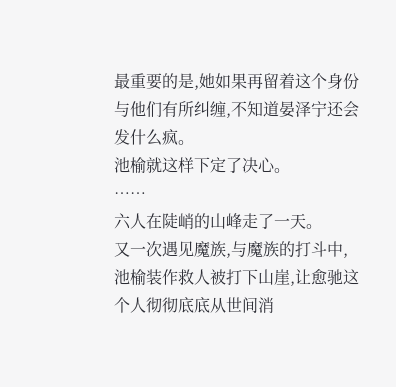最重要的是,她如果再留着这个身份与他们有所纠缠,不知道晏泽宁还会发什么疯。
池榆就这样下定了决心。
……
六人在陡峭的山峰走了一天。
又一次遇见魔族,与魔族的打斗中,池榆装作救人被打下山崖,让愈驰这个人彻彻底底从世间消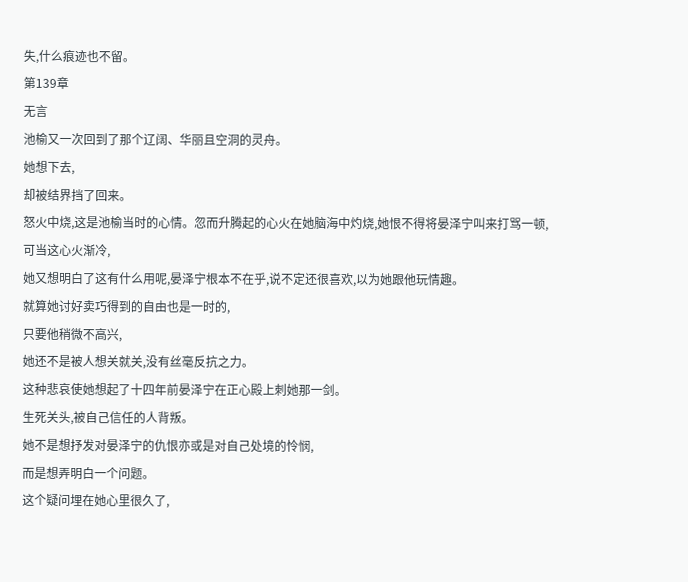失,什么痕迹也不留。
第139章
无言
池榆又一次回到了那个辽阔、华丽且空洞的灵舟。
她想下去,
却被结界挡了回来。
怒火中烧,这是池榆当时的心情。忽而升腾起的心火在她脑海中灼烧,她恨不得将晏泽宁叫来打骂一顿,
可当这心火渐冷,
她又想明白了这有什么用呢,晏泽宁根本不在乎,说不定还很喜欢,以为她跟他玩情趣。
就算她讨好卖巧得到的自由也是一时的,
只要他稍微不高兴,
她还不是被人想关就关,没有丝毫反抗之力。
这种悲哀使她想起了十四年前晏泽宁在正心殿上刺她那一剑。
生死关头,被自己信任的人背叛。
她不是想抒发对晏泽宁的仇恨亦或是对自己处境的怜悯,
而是想弄明白一个问题。
这个疑问埋在她心里很久了,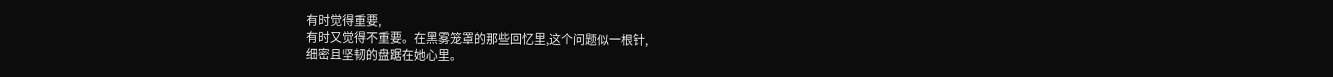有时觉得重要,
有时又觉得不重要。在黑雾笼罩的那些回忆里,这个问题似一根针,
细密且坚韧的盘踞在她心里。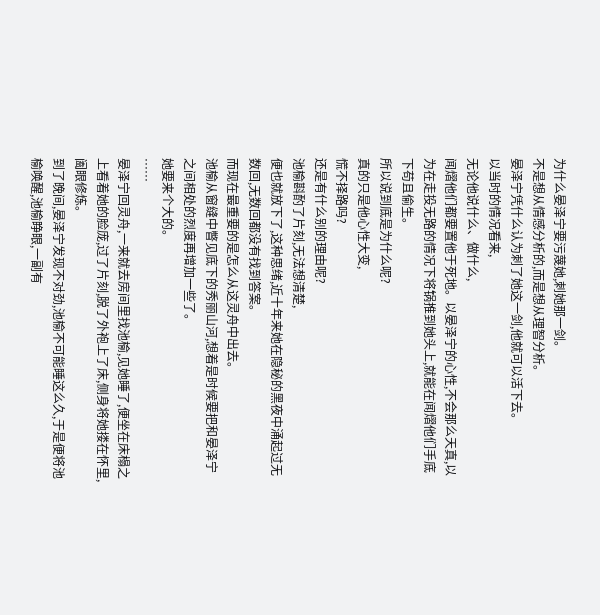为什么晏泽宁要污蔑她,刺她那一剑。
不是想从情感分析的,而是想从理智分析。
晏泽宁凭什么认为刺了她这一剑,他就可以活下去。
以当时的情况看来,
无论他说什么、做什么,
闻熠他们都要置他于死地。以晏泽宁的心性,不会那么天真,以为在走投无路的情况下将锅推到她头上,就能在闻熠他们手底下苟且偷生。
所以说到底是为什么呢?
真的只是他心性大变,
慌不择路吗?
还是有什么别的理由呢?
池榆斟酌了片刻,无法想清楚,
便也就放下了,这种思绪,近十年来她在隐秘的黑夜中涌起过无数回,无数回都没有找到答案。
而现在最重要的是怎么从这灵舟中出去。
池榆从窗缝中瞥见底下的秀丽山河,想着是时候要把和晏泽宁之间相处的烈度再增加一些了。
她要来个大的。
……
晏泽宁回灵舟,一来就去房间里找池榆,见她睡了,便坐在床榻之上看着她的脸庞,过了片刻,脱了外袍上了床,侧身将她搂在怀里,阖眼修炼。
到了晚间,晏泽宁发现不对劲,池榆不可能睡这么久,于是便将池榆唤醒,池榆睁眼,一副有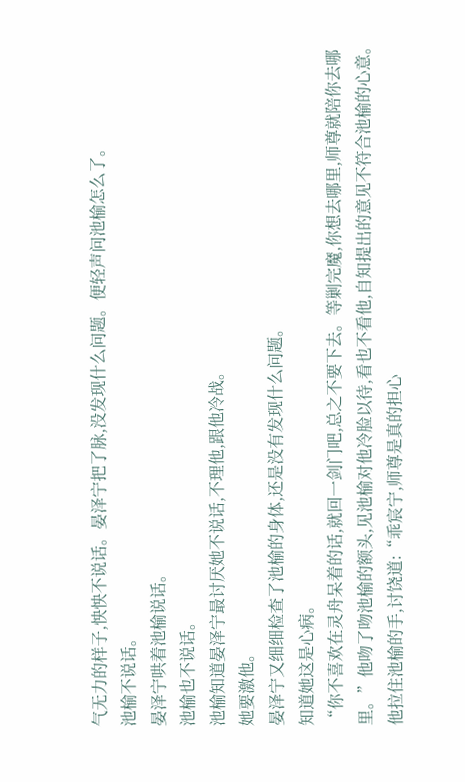气无力的样子,怏怏不说话。晏泽宁把了脉,没发现什么问题。便轻声问池榆怎么了。
池榆不说话。
晏泽宁哄着池榆说话。
池榆也不说话。
池榆知道晏泽宁最讨厌她不说话,不理他,跟他冷战。
她要激他。
晏泽宁又细细检查了池榆的身体,还是没有发现什么问题。
知道她这是心病。
“你不喜欢在灵舟呆着的话,就回一剑门吧,总之不要下去。等剿完魔,你想去哪里,师尊就陪你去哪里。”他吻了吻池榆的额头,见池榆对他冷脸以待,看也不看他,自知提出的意见不符合池榆的心意。
他拉住池榆的手,讨饶道:“乖宸宁,师尊是真的担心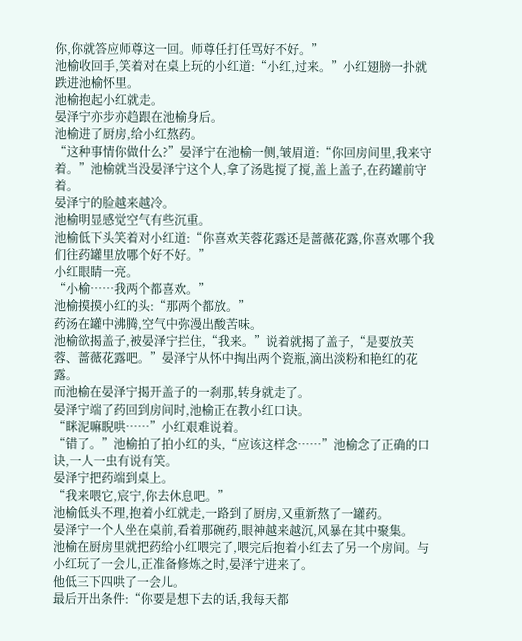你,你就答应师尊这一回。师尊任打任骂好不好。”
池榆收回手,笑着对在桌上玩的小红道:“小红,过来。”小红翅膀一扑就跌进池榆怀里。
池榆抱起小红就走。
晏泽宁亦步亦趋跟在池榆身后。
池榆进了厨房,给小红熬药。
“这种事情你做什么?”晏泽宁在池榆一侧,皱眉道:“你回房间里,我来守着。”池榆就当没晏泽宁这个人,拿了汤匙搅了搅,盖上盖子,在药罐前守着。
晏泽宁的脸越来越冷。
池榆明显感觉空气有些沉重。
池榆低下头笑着对小红道:“你喜欢芙蓉花露还是蔷薇花露,你喜欢哪个我们往药罐里放哪个好不好。”
小红眼睛一亮。
“小榆……我两个都喜欢。”
池榆摸摸小红的头:“那两个都放。”
药汤在罐中沸腾,空气中弥漫出酸苦味。
池榆欲揭盖子,被晏泽宁拦住,“我来。”说着就揭了盖子,“是要放芙蓉、蔷薇花露吧。”晏泽宁从怀中掏出两个瓷瓶,滴出淡粉和艳红的花露。
而池榆在晏泽宁揭开盖子的一刹那,转身就走了。
晏泽宁端了药回到房间时,池榆正在教小红口诀。
“眯泥嘛睨哄……”小红艰难说着。
“错了。”池榆拍了拍小红的头,“应该这样念……”池榆念了正确的口诀,一人一虫有说有笑。
晏泽宁把药端到桌上。
“我来喂它,宸宁,你去休息吧。”
池榆低头不理,抱着小红就走,一路到了厨房,又重新熬了一罐药。
晏泽宁一个人坐在桌前,看着那碗药,眼神越来越沉,风暴在其中聚集。
池榆在厨房里就把药给小红喂完了,喂完后抱着小红去了另一个房间。与小红玩了一会儿,正准备修炼之时,晏泽宁进来了。
他低三下四哄了一会儿。
最后开出条件:“你要是想下去的话,我每天都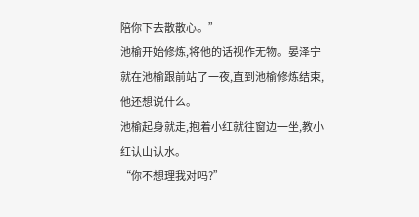陪你下去散散心。”
池榆开始修炼,将他的话视作无物。晏泽宁就在池榆跟前站了一夜,直到池榆修炼结束,他还想说什么。
池榆起身就走,抱着小红就往窗边一坐,教小红认山认水。
“你不想理我对吗?”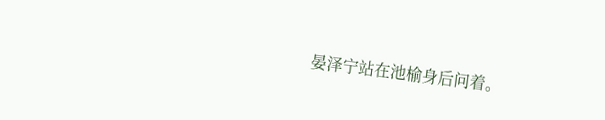晏泽宁站在池榆身后问着。